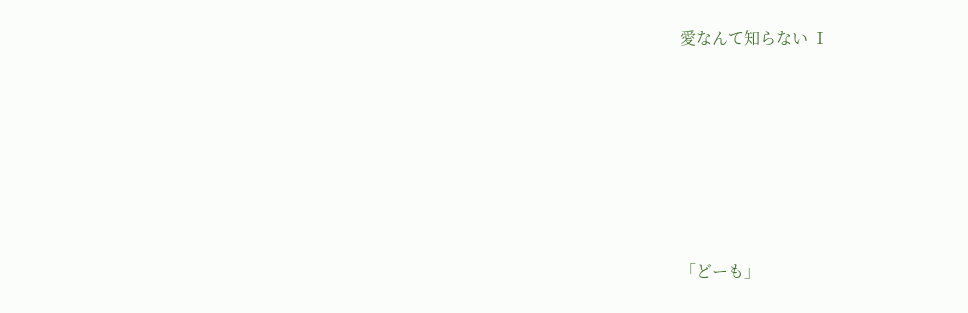愛なんて知らない Ⅰ










「どーも」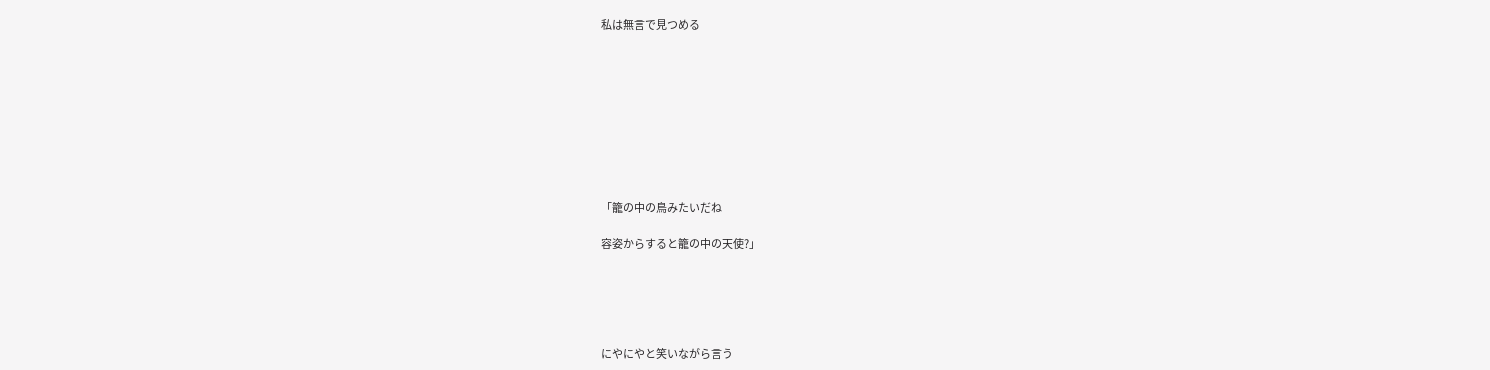私は無言で見つめる









「籠の中の鳥みたいだね

容姿からすると籠の中の天使?」





にやにやと笑いながら言う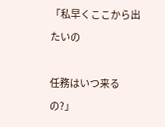「私早くここから出たいの

任務はいつ来るの?」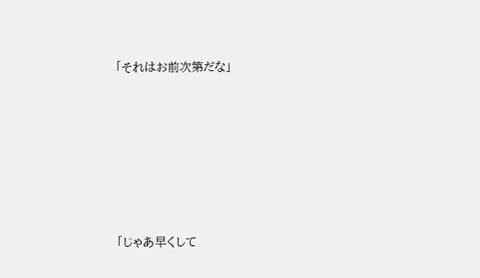「それはお前次第だな」









「じゃあ早くして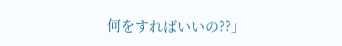何をすればいいの??」